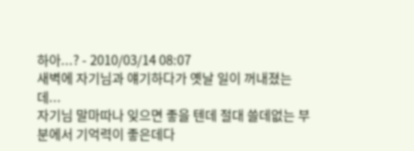하아...? - 2010/03/14 08:07
새벽에 자기님과 얘기하다가 옛날 일이 꺼내졌는데...
자기님 말마따나 잊으면 좋을 텐데 절대 쓸데없는 부분에서 기억력이 좋은데다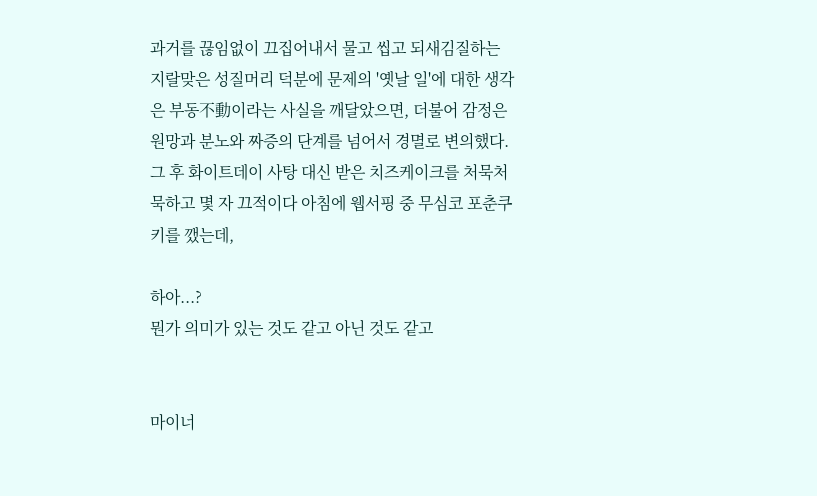과거를 끊임없이 끄집어내서 물고 씹고 되새김질하는 지랄맞은 성질머리 덕분에 문제의 '옛날 일'에 대한 생각은 부동不動이라는 사실을 깨달았으면, 더불어 감정은 원망과 분노와 짜증의 단계를 넘어서 경멸로 변의했다.
그 후 화이트데이 사탕 대신 받은 치즈케이크를 처묵처묵하고 몇 자 끄적이다 아침에 웹서핑 중 무심코 포춘쿠키를 깼는데,

하아...?
뭔가 의미가 있는 것도 같고 아닌 것도 같고


마이너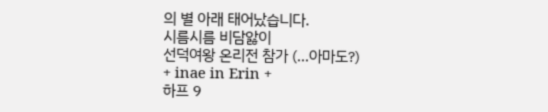의 별 아래 태어났습니다.
시름시름 비담앓이
선덕여왕 온리전 참가 (...아마도?)
+ inae in Erin +
하프 9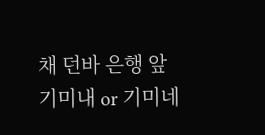채 던바 은행 앞
기미내 or 기미네